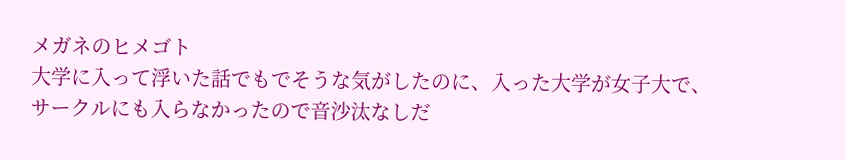メガネのヒメゴト
大学に入って浮いた話でもでそうな気がしたのに、入った大学が女子大で、サークルにも入らなかったので音沙汰なしだ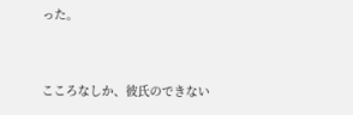った。


こころなしか、彼氏のできない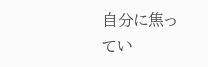自分に焦ってい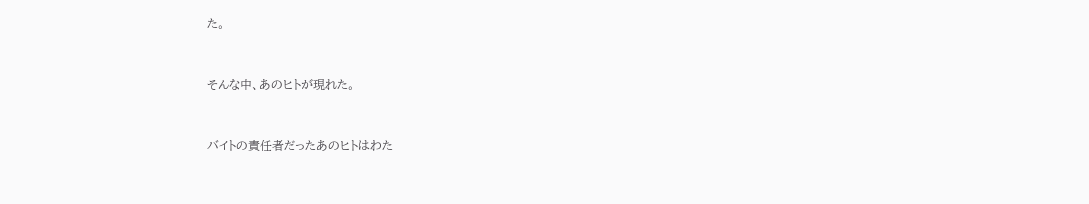た。


そんな中、あのヒトが現れた。


バイトの責任者だったあのヒトはわた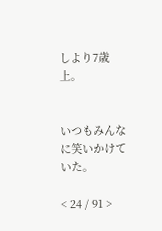しより7歳上。


いつもみんなに笑いかけていた。

< 24 / 91 >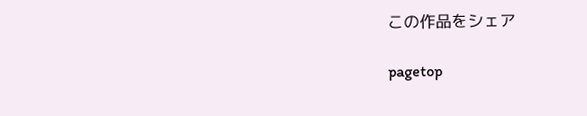この作品をシェア

pagetop